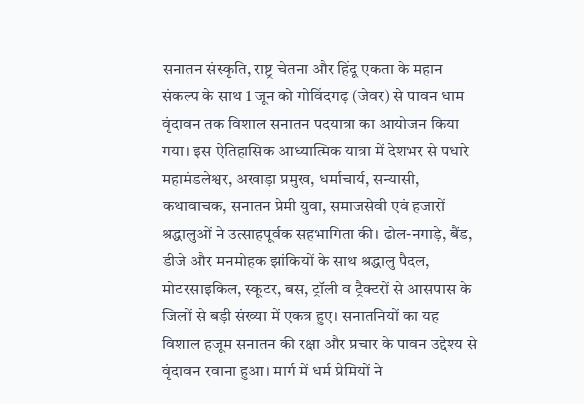सनातन संस्कृति, राष्ट्र चेतना और हिंदू एकता के महान संकल्प के साथ 1 जून को गोविंदगढ़ (जेवर) से पावन धाम वृंदावन तक विशाल सनातन पदयात्रा का आयोजन किया गया। इस ऐतिहासिक आध्यात्मिक यात्रा में देशभर से पधारे महामंडलेश्वर, अखाड़ा प्रमुख, धर्माचार्य, सन्यासी, कथावाचक, सनातन प्रेमी युवा, समाजसेवी एवं हजारों श्रद्धालुओं ने उत्साहपूर्वक सहभागिता की। ढोल-नगाड़े, बैंड, डीजे और मनमोहक झांकियों के साथ श्रद्धालु पैदल, मोटरसाइकिल, स्कूटर, बस, ट्रॉली व ट्रैक्टरों से आसपास के जिलों से बड़ी संख्या में एकत्र हुए। सनातनियों का यह विशाल हजूम सनातन की रक्षा और प्रचार के पावन उद्देश्य से वृंदावन रवाना हुआ। मार्ग में धर्म प्रेमियों ने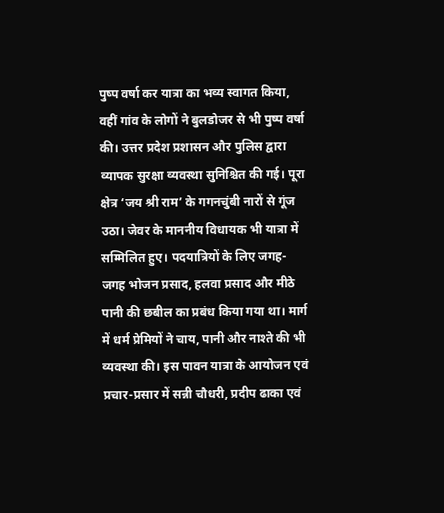पुष्प वर्षा कर यात्रा का भव्य स्वागत किया, वहीं गांव के लोगों ने बुलडोजर से भी पुष्प वर्षा की। उत्तर प्रदेश प्रशासन और पुलिस द्वारा व्यापक सुरक्षा व्यवस्था सुनिश्चित की गई। पूरा क्षेत्र ‘जय श्री राम’ के गगनचुंबी नारों से गूंज उठा। जेवर के माननीय विधायक भी यात्रा में सम्मिलित हुए। पदयात्रियों के लिए जगह-जगह भोजन प्रसाद, हलवा प्रसाद और मीठे पानी की छबील का प्रबंध किया गया था। मार्ग में धर्म प्रेमियों ने चाय, पानी और नाश्ते की भी व्यवस्था की। इस पावन यात्रा के आयोजन एवं प्रचार-प्रसार में सन्नी चौधरी, प्रदीप ढाका एवं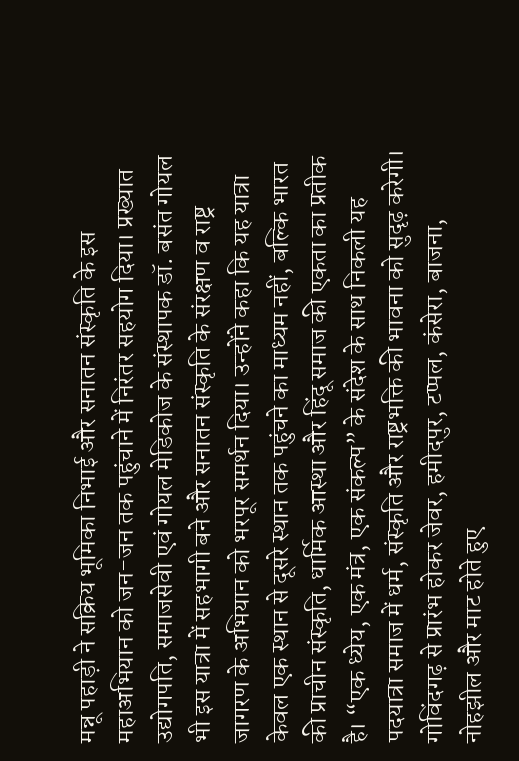मन्नू पहाड़ी ने सक्रिय भूमिका निभाई और सनातन संस्कृति के इस महाअभियान को जन-जन तक पहुंचाने में निरंतर सहयोग दिया। प्रख्यात उद्योगपति, समाजसेवी एवं गोयल मेडिकोज के संस्थापक डॉ. बसंत गोयल भी इस यात्रा में सहभागी बने और सनातन संस्कृति के संरक्षण व राष्ट्र जागरण के अभियान को भरपूर समर्थन दिया। उन्होंने कहा कि यह यात्रा केवल एक स्थान से दूसरे स्थान तक पहुंचने का माध्यम नहीं, बल्कि भारत की प्राचीन संस्कृति, धार्मिक आस्था और हिंदू समाज की एकता का प्रतीक है। “एक ध्येय, एक मंत्र, एक संकल्प” के संदेश के साथ निकली यह पदयात्रा समाज में धर्म, संस्कृति और राष्ट्रभक्ति की भावना को सुदृढ़ करेगी। गोविंदगढ़ से प्रारंभ होकर जेवर, हमीदपुर, टप्पल, कंसेरा, बाजना, नोहझील और माट होते हुए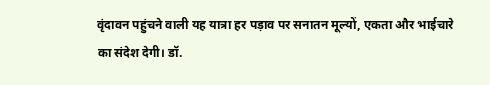वृंदावन पहुंचने वाली यह यात्रा हर पड़ाव पर सनातन मूल्यों, एकता और भाईचारे का संदेश देगी। डॉ.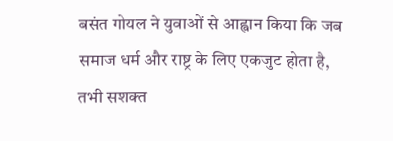बसंत गोयल ने युवाओं से आह्वान किया कि जब समाज धर्म और राष्ट्र के लिए एकजुट होता है, तभी सशक्त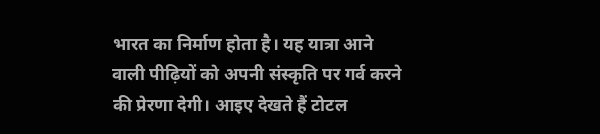भारत का निर्माण होता है। यह यात्रा आने वाली पीढ़ियों को अपनी संस्कृति पर गर्व करने की प्रेरणा देगी। आइए देखते हैं टोटल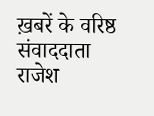ख़बरें के वरिष्ठ संवाददाता राजेश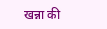खन्ना की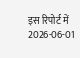इस रिपोर्ट में
2026-06-01